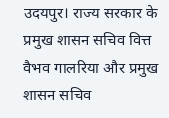उदयपुर। राज्य सरकार के प्रमुख शासन सचिव वित्त वैभव गालरिया और प्रमुख शासन सचिव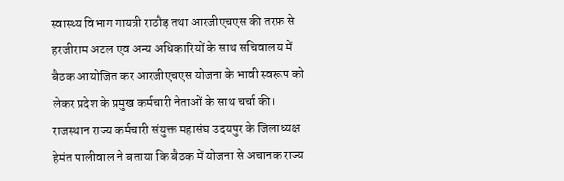स्वास्थ्य विभाग गायत्री राठौड़ तथा आरजीएचएस की तरफ़ से हरजीराम अटल एव अन्य अधिकारियों के साथ सचिवालय में बैठक आयोजित कर आरजीएचएस योजना के भावी स्वरूप को लेकर प्रदेश के प्रमुख कर्मचारी नेताओं के साथ चर्चा की। राजस्थान राज्य कर्मचारी संयुक्त महासंघ उदयपुर के जिलाध्यक्ष हेमंत पालीवाल ने बताया कि बैठक में योजना से अचानक राज्य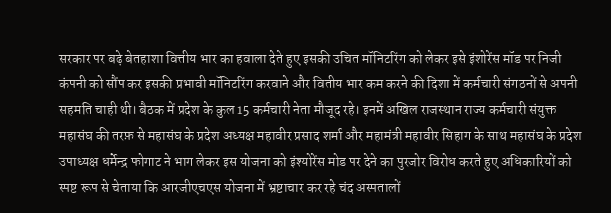सरकार पर बढ़े बेतहाशा वित्तीय भार का हवाला देते हुए इसकी उचित मॉनिटरिंग को लेकर इसे इंशोरेंस मॉड पर निजी कंपनी को सौंप कर इसकी प्रभावी मॉनिटरिंग करवाने और वितीय भार कम करने की दिशा में कर्मचारी संगठनों से अपनी सहमति चाही थी। बैठक में प्रदेश के कुल 15 कर्मचारी नेता मौजूद रहे। इनमें अखिल राजस्थान राज्य कर्मचारी संयुक्त महासंघ की तरफ़ से महासंघ के प्रदेश अध्यक्ष महावीर प्रसाद शर्मा और महामंत्री महावीर सिहाग के साथ महासंघ के प्रदेश उपाध्यक्ष धर्मेन्द्र फोगाट ने भाग लेकर इस योजना को इंश्योरेंस मोड पर देने का पुरजोर विरोध करते हुए अधिकारियों को स्पष्ट रूप से चेताया कि आरजीएचएस योजना में भ्रष्टाचार कर रहे चंद अस्पतालों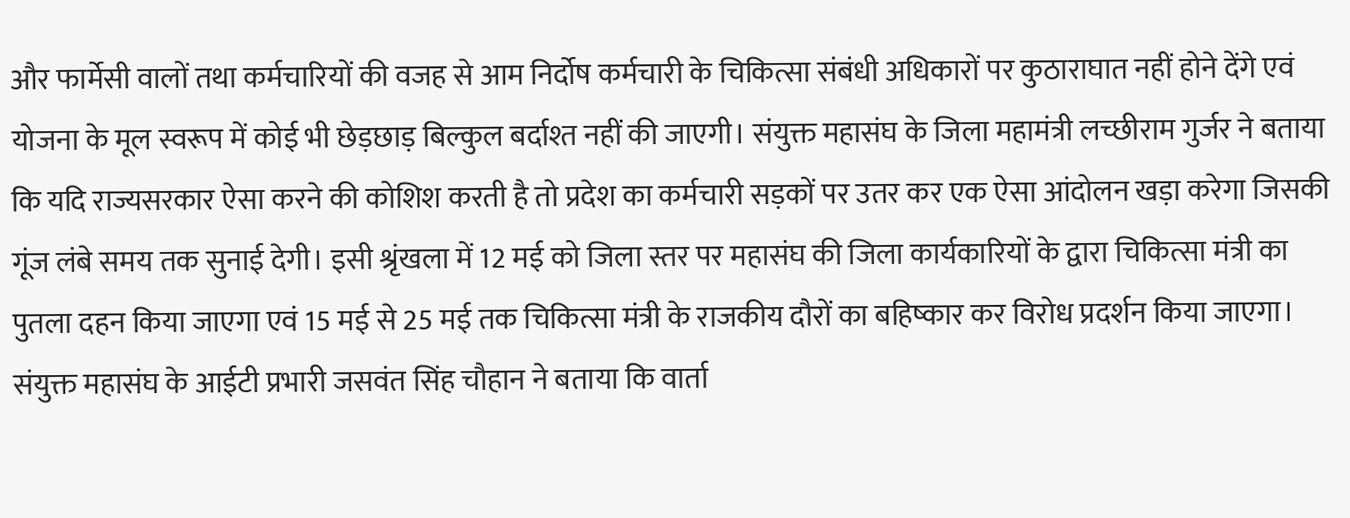और फार्मेसी वालों तथा कर्मचारियों की वजह से आम निर्दोष कर्मचारी के चिकित्सा संबंधी अधिकारों पर कुठाराघात नहीं होने देंगे एवं योजना के मूल स्वरूप में कोई भी छेड़छाड़ बिल्कुल बर्दाश्त नहीं की जाएगी। संयुक्त महासंघ के जिला महामंत्री लच्छीराम गुर्जर ने बताया कि यदि राज्यसरकार ऐसा करने की कोशिश करती है तो प्रदेश का कर्मचारी सड़कों पर उतर कर एक ऐसा आंदोलन खड़ा करेगा जिसकी गूंज लंबे समय तक सुनाई देगी। इसी श्रृंखला में 12 मई को जिला स्तर पर महासंघ की जिला कार्यकारियों के द्वारा चिकित्सा मंत्री का पुतला दहन किया जाएगा एवं 15 मई से 25 मई तक चिकित्सा मंत्री के राजकीय दौरों का बहिष्कार कर विरोध प्रदर्शन किया जाएगा। संयुक्त महासंघ के आईटी प्रभारी जसवंत सिंह चौहान ने बताया कि वार्ता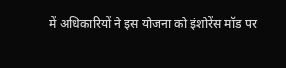में अधिकारियों ने इस योजना को इंशोरेंस मॉड पर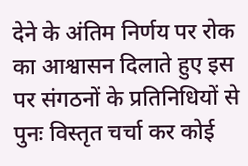देने के अंतिम निर्णय पर रोक का आश्वासन दिलाते हुए इस पर संगठनों के प्रतिनिधियों से पुनः विस्तृत चर्चा कर कोई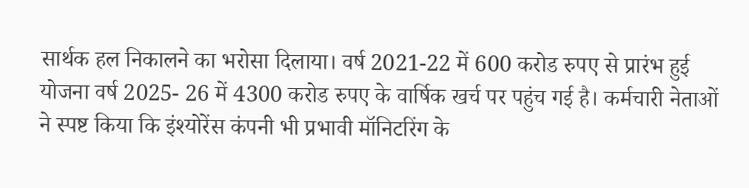सार्थक हल निकालने का भरोसा दिलाया। वर्ष 2021-22 में 600 करोड रुपए से प्रारंभ हुई योजना वर्ष 2025- 26 में 4300 करोड रुपए के वार्षिक खर्च पर पहुंच गई है। कर्मचारी नेताओं ने स्पष्ट किया कि इंश्योरेंस कंपनी भी प्रभावी मॉनिटरिंग के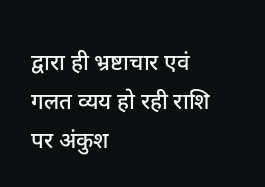द्वारा ही भ्रष्टाचार एवं गलत व्यय हो रही राशि पर अंकुश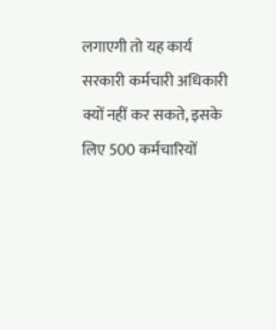लगाएगी तो यह कार्य सरकारी कर्मचारी अधिकारी क्यों नहीं कर सकते, इसके लिए 500 कर्मचारियों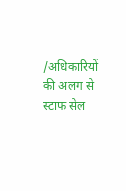/अधिकारियों की अलग से स्टाफ सेल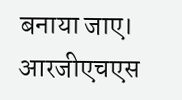बनाया जाए।
आरजीएचएस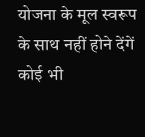योजना के मूल स्वरूप के साथ नहीं होने देंगें कोई भी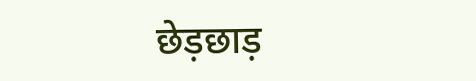छेड़छाड़